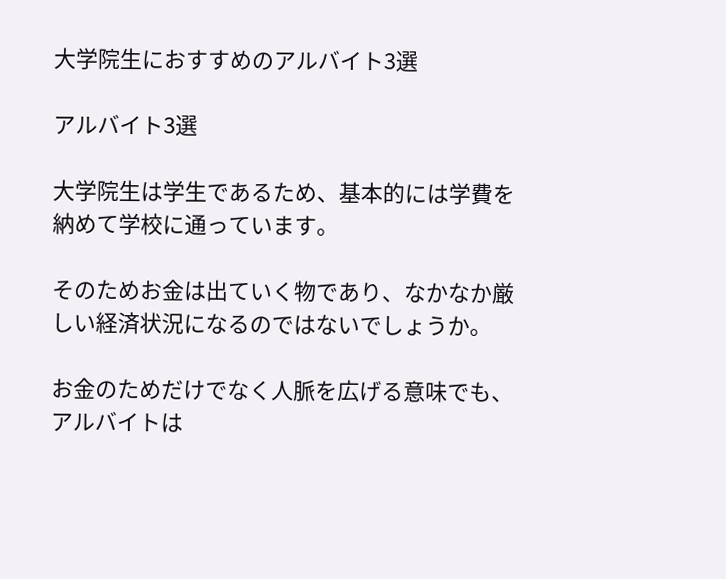大学院生におすすめのアルバイト3選

アルバイト3選

大学院生は学生であるため、基本的には学費を納めて学校に通っています。

そのためお金は出ていく物であり、なかなか厳しい経済状況になるのではないでしょうか。

お金のためだけでなく人脈を広げる意味でも、アルバイトは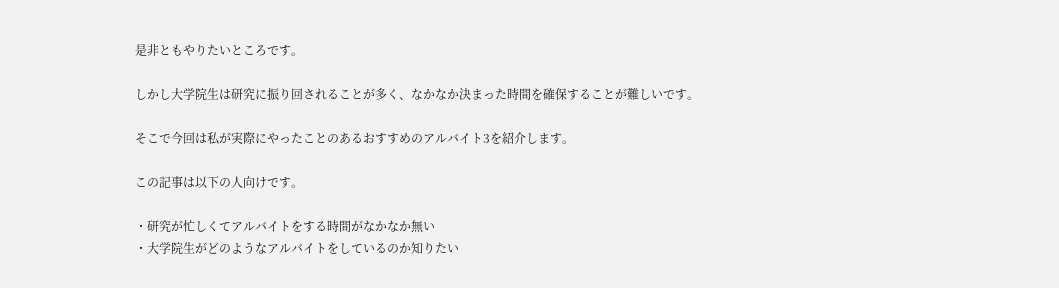是非ともやりたいところです。

しかし大学院生は研究に振り回されることが多く、なかなか決まった時間を確保することが難しいです。

そこで今回は私が実際にやったことのあるおすすめのアルバイト3を紹介します。

この記事は以下の人向けです。

・研究が忙しくてアルバイトをする時間がなかなか無い
・大学院生がどのようなアルバイトをしているのか知りたい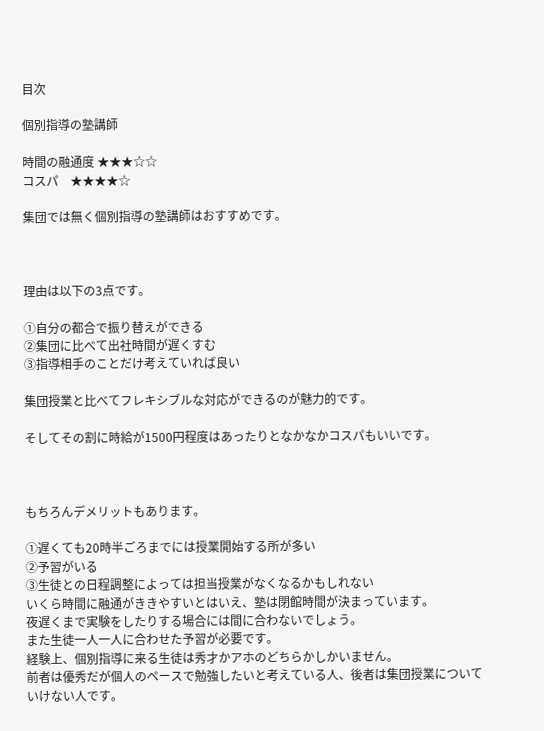目次

個別指導の塾講師

時間の融通度 ★★★☆☆
コスパ    ★★★★☆

集団では無く個別指導の塾講師はおすすめです。



理由は以下の3点です。

①自分の都合で振り替えができる
②集団に比べて出社時間が遅くすむ
③指導相手のことだけ考えていれば良い

集団授業と比べてフレキシブルな対応ができるのが魅力的です。

そしてその割に時給が1500円程度はあったりとなかなかコスパもいいです。



もちろんデメリットもあります。

①遅くても20時半ごろまでには授業開始する所が多い
②予習がいる
③生徒との日程調整によっては担当授業がなくなるかもしれない
いくら時間に融通がききやすいとはいえ、塾は閉館時間が決まっています。
夜遅くまで実験をしたりする場合には間に合わないでしょう。
また生徒一人一人に合わせた予習が必要です。
経験上、個別指導に来る生徒は秀才かアホのどちらかしかいません。
前者は優秀だが個人のペースで勉強したいと考えている人、後者は集団授業についていけない人です。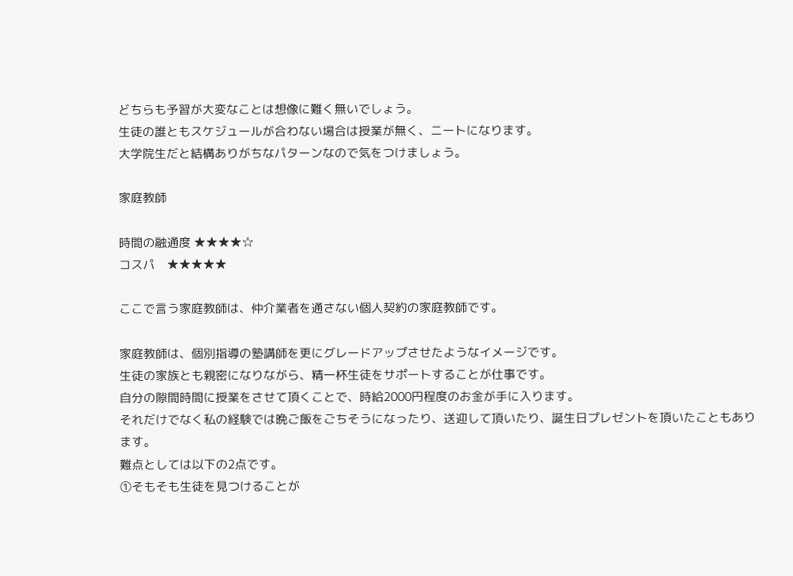どちらも予習が大変なことは想像に難く無いでしょう。
生徒の誰ともスケジュールが合わない場合は授業が無く、ニートになります。
大学院生だと結構ありがちなパターンなので気をつけましょう。

家庭教師

時間の融通度 ★★★★☆
コスパ    ★★★★★

ここで言う家庭教師は、仲介業者を通さない個人契約の家庭教師です。

家庭教師は、個別指導の塾講師を更にグレードアップさせたようなイメージです。
生徒の家族とも親密になりながら、精一杯生徒をサポートすることが仕事です。
自分の隙間時間に授業をさせて頂くことで、時給2000円程度のお金が手に入ります。
それだけでなく私の経験では晩ご飯をごちそうになったり、送迎して頂いたり、誕生日プレゼントを頂いたこともあります。
難点としては以下の2点です。
①そもそも生徒を見つけることが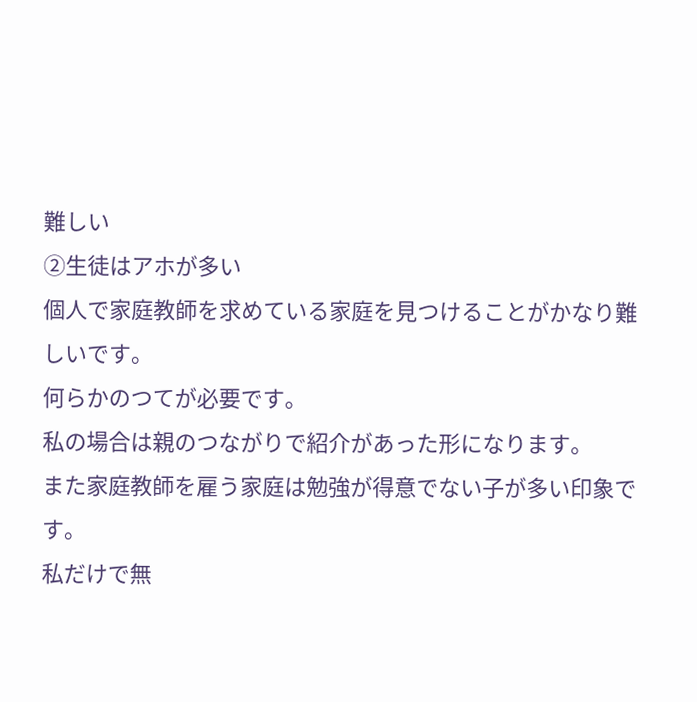難しい
②生徒はアホが多い
個人で家庭教師を求めている家庭を見つけることがかなり難しいです。
何らかのつてが必要です。
私の場合は親のつながりで紹介があった形になります。
また家庭教師を雇う家庭は勉強が得意でない子が多い印象です。
私だけで無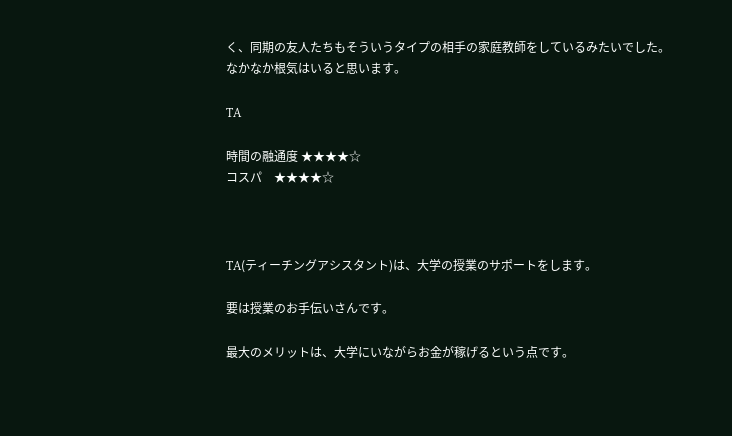く、同期の友人たちもそういうタイプの相手の家庭教師をしているみたいでした。
なかなか根気はいると思います。

TA

時間の融通度 ★★★★☆
コスパ    ★★★★☆



TA(ティーチングアシスタント)は、大学の授業のサポートをします。

要は授業のお手伝いさんです。

最大のメリットは、大学にいながらお金が稼げるという点です。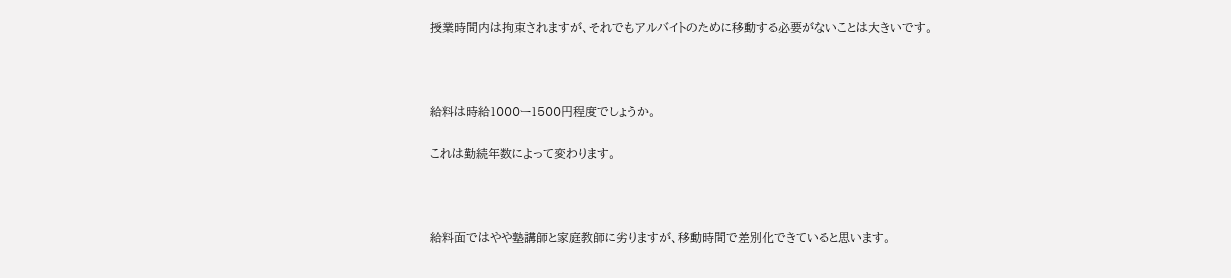授業時間内は拘束されますが、それでもアルバイトのために移動する必要がないことは大きいです。



給料は時給1000ー1500円程度でしょうか。

これは勤続年数によって変わります。



給料面ではやや塾講師と家庭教師に劣りますが、移動時間で差別化できていると思います。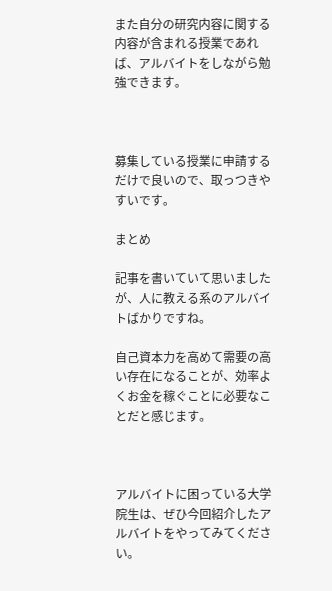また自分の研究内容に関する内容が含まれる授業であれば、アルバイトをしながら勉強できます。



募集している授業に申請するだけで良いので、取っつきやすいです。

まとめ

記事を書いていて思いましたが、人に教える系のアルバイトばかりですね。

自己資本力を高めて需要の高い存在になることが、効率よくお金を稼ぐことに必要なことだと感じます。



アルバイトに困っている大学院生は、ぜひ今回紹介したアルバイトをやってみてください。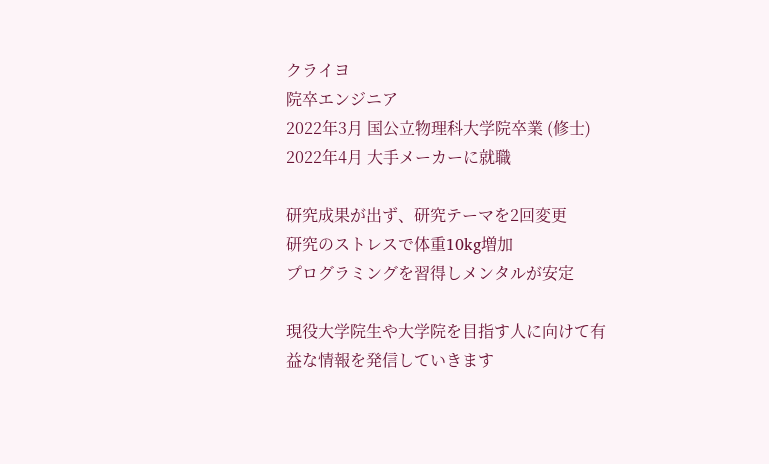クライヨ
院卒エンジニア
2022年3月 国公立物理科大学院卒業 (修士)
2022年4月 大手メーカーに就職

研究成果が出ず、研究テーマを2回変更
研究のストレスで体重10kg増加
プログラミングを習得しメンタルが安定

現役大学院生や大学院を目指す人に向けて有益な情報を発信していきます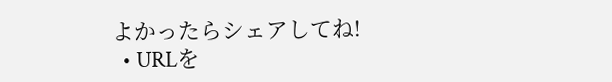よかったらシェアしてね!
  • URLを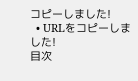コピーしました!
  • URLをコピーしました!
目次